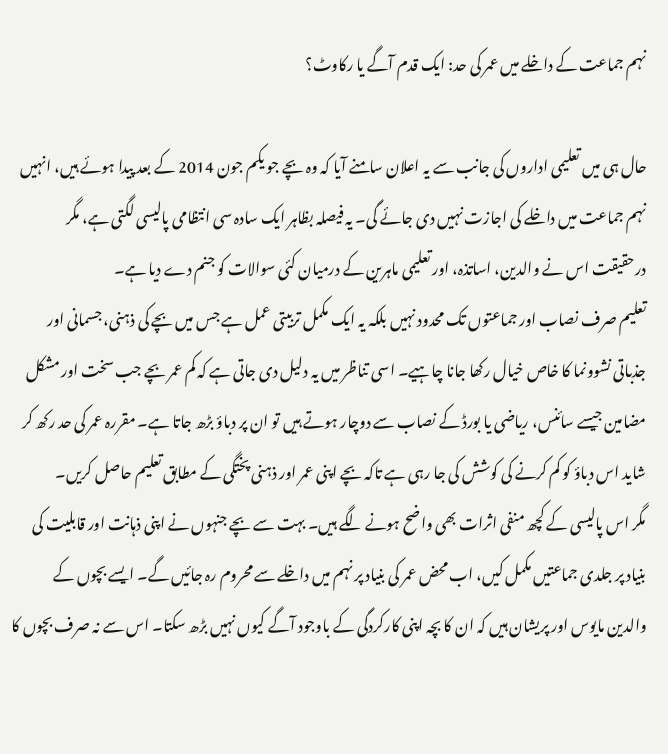نہم جماعت کے داخلے میں عمر کی حد: ایک قدم آگے یا رکاوٹ؟

حال ہی میں تعلیمی اداروں کی جانب سے یہ اعلان سامنے آیا کہ وہ بچے جو یکم جون 2014 کے بعد پیدا ہوئے ہیں، انہیں نہم جماعت میں داخلے کی اجازت نہیں دی جائے گی۔ یہ فیصلہ بظاہر ایک سادہ سی انتظامی پالیسی لگتی ہے، مگر درحقیقت اس نے والدین، اساتذہ، اور تعلیمی ماہرین کے درمیان کئی سوالات کو جنم دے دیا ہے۔
تعلیم صرف نصاب اور جماعتوں تک محدود نہیں بلکہ یہ ایک مکمل تربیتی عمل ہے جس میں بچے کی ذہنی، جسمانی اور جذباتی نشوونما کا خاص خیال رکھا جانا چاہیے۔ اسی تناظر میں یہ دلیل دی جاتی ہے کہ کم عمر بچے جب سخت اور مشکل مضامین جیسے سائنس، ریاضی یا بورڈ کے نصاب سے دوچار ہوتے ہیں تو ان پر دباؤ بڑھ جاتا ہے۔ مقررہ عمر کی حد رکھ کر شاید اس دباؤ کو کم کرنے کی کوشش کی جا رہی ہے تاکہ بچے اپنی عمر اور ذہنی پختگی کے مطابق تعلیم حاصل کریں۔
مگر اس پالیسی کے کچھ منفی اثرات بھی واضح ہونے لگے ہیں۔ بہت سے بچے جنہوں نے اپنی ذہانت اور قابلیت کی بنیاد پر جلدی جماعتیں مکمل کیں، اب محض عمر کی بنیاد پر نہم میں داخلے سے محروم رہ جائیں گے۔ ایسے بچوں کے والدین مایوس اور پریشان ہیں کہ ان کا بچہ اپنی کارکردگی کے باوجود آگے کیوں نہیں بڑھ سکتا۔ اس سے نہ صرف بچوں کا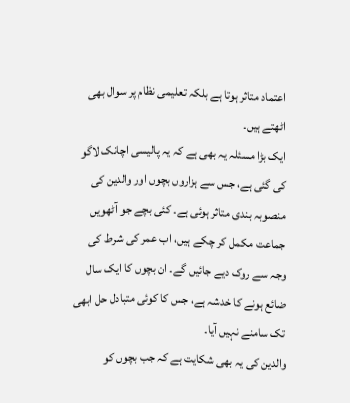اعتماد متاثر ہوتا ہے بلکہ تعلیمی نظام پر سوال بھی اٹھتے ہیں۔
ایک بڑا مسئلہ یہ بھی ہے کہ یہ پالیسی اچانک لاگو کی گئی ہے، جس سے ہزاروں بچوں اور والدین کی منصوبہ بندی متاثر ہوئی ہے۔ کئی بچے جو آٹھویں جماعت مکمل کر چکے ہیں، اب عمر کی شرط کی وجہ سے روک دیے جائیں گے۔ ان بچوں کا ایک سال ضائع ہونے کا خدشہ ہے، جس کا کوئی متبادل حل ابھی تک سامنے نہیں آیا۔
والدین کی یہ بھی شکایت ہے کہ جب بچوں کو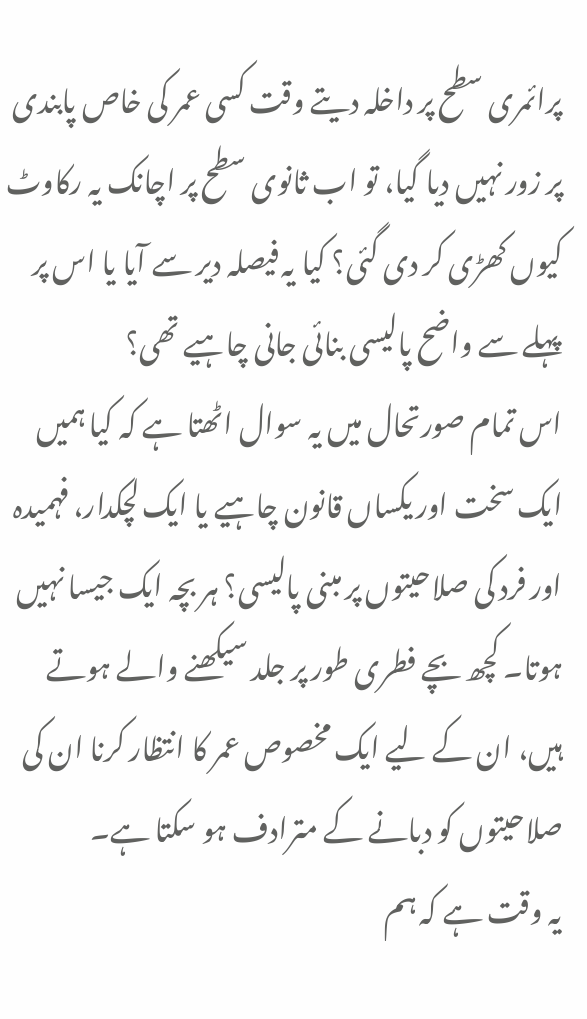پرائمری سطح پر داخلہ دیتے وقت کسی عمر کی خاص پابندی پر زور نہیں دیا گیا، تو اب ثانوی سطح پر اچانک یہ رکاوٹ کیوں کھڑی کر دی گئی؟ کیا یہ فیصلہ دیر سے آیا یا اس پر پہلے سے واضح پالیسی بنائی جانی چاہیے تھی؟
اس تمام صورتحال میں یہ سوال اٹھتا ہے کہ کیا ہمیں ایک سخت اور یکساں قانون چاہیے یا ایک لچکدار، فہمیدہ اور فرد کی صلاحیتوں پر مبنی پالیسی؟ ہر بچہ ایک جیسا نہیں ہوتا۔ کچھ بچے فطری طور پر جلد سیکھنے والے ہوتے ہیں، ان کے لیے ایک مخصوص عمر کا انتظار کرنا ان کی صلاحیتوں کو دبانے کے مترادف ہو سکتا ہے۔
یہ وقت ہے کہ ہم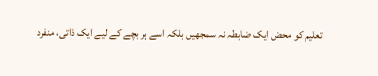تعلیم کو محض ایک ضابطہ نہ سمجھیں بلکہ اسے ہر بچے کے لیے ایک ذاتی، منفرد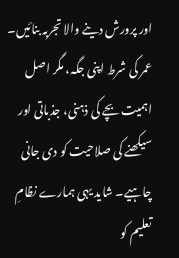اور پرورش دینے والا تجربہ بنائیں۔ عمر کی شرط اپنی جگہ، مگر اصل اہمیت بچے کی ذہنی، جذباتی اور سیکھنے کی صلاحیت کو دی جانی چاہیے۔ شاید یہی ہمارے نظامِ تعلیم کو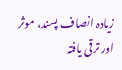زیادہ انصاف پسند، موثر اور ترقی یافتہ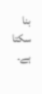بنا سکتا ہے۔